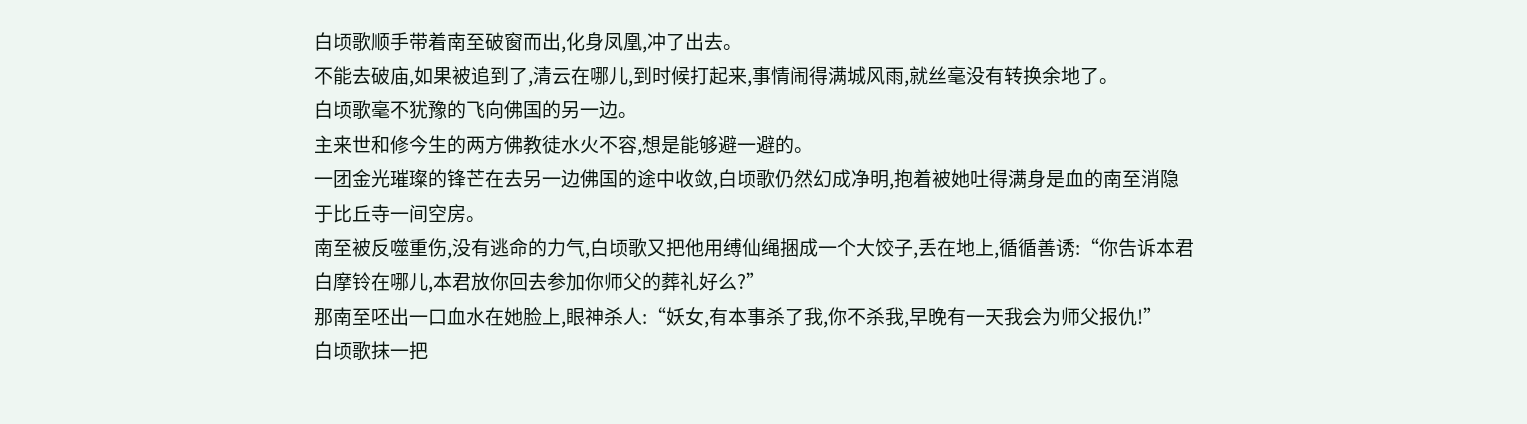白顷歌顺手带着南至破窗而出,化身凤凰,冲了出去。
不能去破庙,如果被追到了,清云在哪儿,到时候打起来,事情闹得满城风雨,就丝毫没有转换余地了。
白顷歌毫不犹豫的飞向佛国的另一边。
主来世和修今生的两方佛教徒水火不容,想是能够避一避的。
一团金光璀璨的锋芒在去另一边佛国的途中收敛,白顷歌仍然幻成净明,抱着被她吐得满身是血的南至消隐于比丘寺一间空房。
南至被反噬重伤,没有逃命的力气,白顷歌又把他用缚仙绳捆成一个大饺子,丢在地上,循循善诱:“你告诉本君白摩铃在哪儿,本君放你回去参加你师父的葬礼好么?”
那南至呸出一口血水在她脸上,眼神杀人:“妖女,有本事杀了我,你不杀我,早晚有一天我会为师父报仇!”
白顷歌抹一把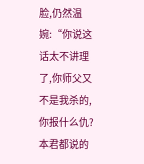脸,仍然温婉:“你说这话太不讲理了,你师父又不是我杀的,你报什么仇?本君都说的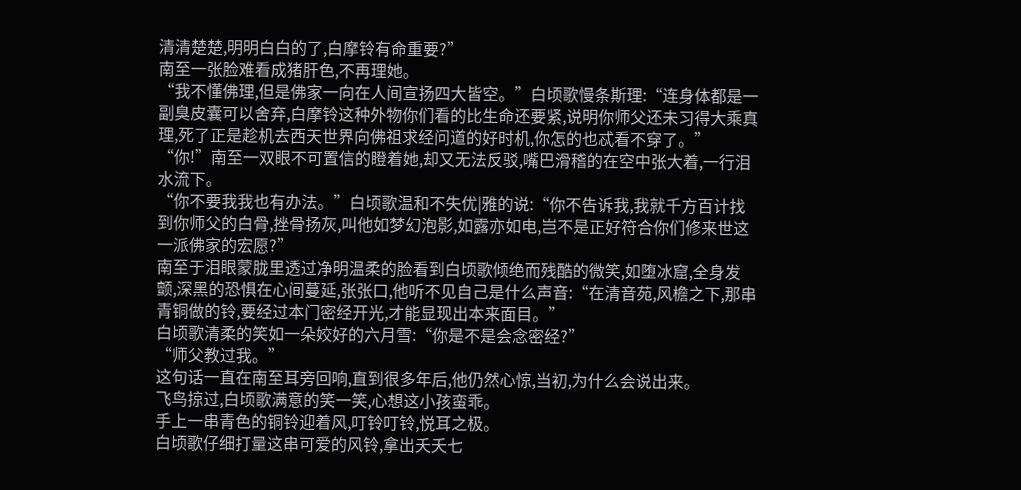清清楚楚,明明白白的了,白摩铃有命重要?”
南至一张脸难看成猪肝色,不再理她。
“我不懂佛理,但是佛家一向在人间宣扬四大皆空。”白顷歌慢条斯理:“连身体都是一副臭皮囊可以舍弃,白摩铃这种外物你们看的比生命还要紧,说明你师父还未习得大乘真理,死了正是趁机去西天世界向佛祖求经问道的好时机,你怎的也忒看不穿了。”
“你!”南至一双眼不可置信的瞪着她,却又无法反驳,嘴巴滑稽的在空中张大着,一行泪水流下。
“你不要我我也有办法。”白顷歌温和不失优|雅的说:“你不告诉我,我就千方百计找到你师父的白骨,挫骨扬灰,叫他如梦幻泡影,如露亦如电,岂不是正好符合你们修来世这一派佛家的宏愿?”
南至于泪眼蒙胧里透过净明温柔的脸看到白顷歌倾绝而残酷的微笑,如堕冰窟,全身发颤,深黑的恐惧在心间蔓延,张张口,他听不见自己是什么声音:“在清音苑,风檐之下,那串青铜做的铃,要经过本门密经开光,才能显现出本来面目。”
白顷歌清柔的笑如一朵姣好的六月雪:“你是不是会念密经?”
“师父教过我。”
这句话一直在南至耳旁回响,直到很多年后,他仍然心惊,当初,为什么会说出来。
飞鸟掠过,白顷歌满意的笑一笑,心想这小孩蛮乖。
手上一串青色的铜铃迎着风,叮铃叮铃,悦耳之极。
白顷歌仔细打量这串可爱的风铃,拿出夭夭七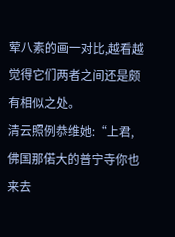荤八素的画一对比,越看越觉得它们两者之间还是颇有相似之处。
清云照例恭维她:“上君,佛国那偌大的普宁寺你也来去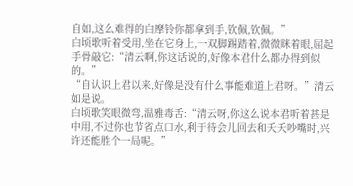自如,这么难得的白摩铃你都拿到手,钦佩,钦佩。”
白顷歌听着受用,坐在它身上,一双脚踢踏着,微微眯着眼,屈起手骨敲它:“清云啊,你这话说的,好像本君什么都办得到似的。”
“自认识上君以来,好像是没有什么事能难道上君呀。”清云如是说。
白顷歌笑眼微弯,温雅毒舌:“清云呀,你这么说本君听着甚是中用,不过你也节省点口水,利于待会儿回去和夭夭吵嘴时,兴许还能胜个一局呢。”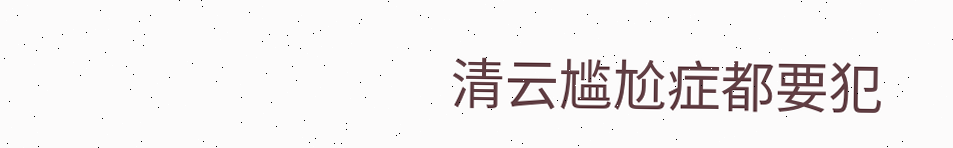清云尴尬症都要犯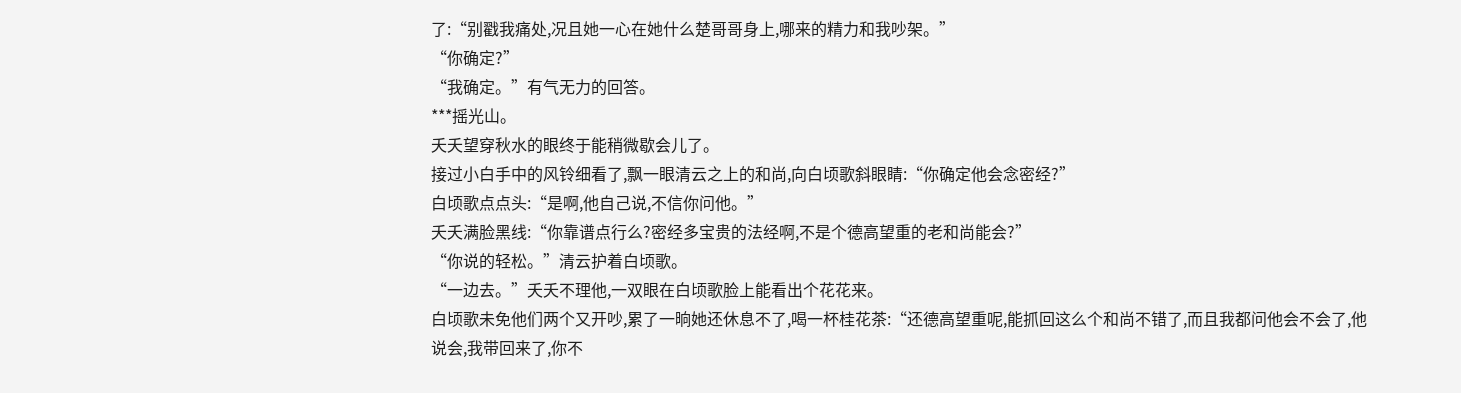了:“别戳我痛处,况且她一心在她什么楚哥哥身上,哪来的精力和我吵架。”
“你确定?”
“我确定。”有气无力的回答。
***摇光山。
夭夭望穿秋水的眼终于能稍微歇会儿了。
接过小白手中的风铃细看了,飘一眼清云之上的和尚,向白顷歌斜眼睛:“你确定他会念密经?”
白顷歌点点头:“是啊,他自己说,不信你问他。”
夭夭满脸黑线:“你靠谱点行么?密经多宝贵的法经啊,不是个德高望重的老和尚能会?”
“你说的轻松。”清云护着白顷歌。
“一边去。”夭夭不理他,一双眼在白顷歌脸上能看出个花花来。
白顷歌未免他们两个又开吵,累了一晌她还休息不了,喝一杯桂花茶:“还德高望重呢,能抓回这么个和尚不错了,而且我都问他会不会了,他说会,我带回来了,你不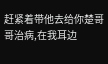赶紧着带他去给你楚哥哥治病,在我耳边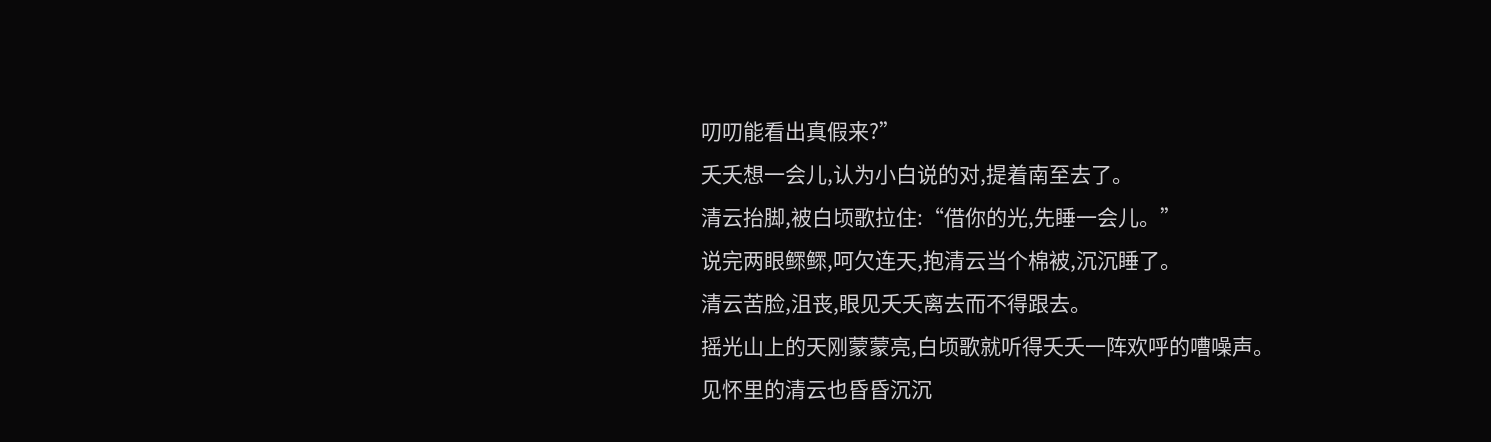叨叨能看出真假来?”
夭夭想一会儿,认为小白说的对,提着南至去了。
清云抬脚,被白顷歌拉住:“借你的光,先睡一会儿。”
说完两眼鳏鳏,呵欠连天,抱清云当个棉被,沉沉睡了。
清云苦脸,沮丧,眼见夭夭离去而不得跟去。
摇光山上的天刚蒙蒙亮,白顷歌就听得夭夭一阵欢呼的嘈噪声。
见怀里的清云也昏昏沉沉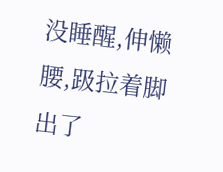没睡醒,伸懒腰,趿拉着脚出了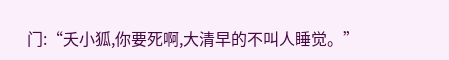门:“夭小狐,你要死啊,大清早的不叫人睡觉。”